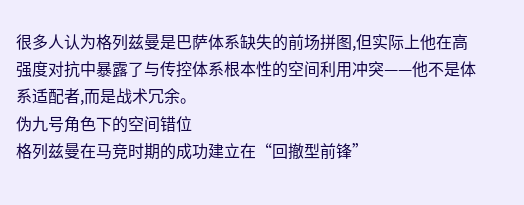很多人认为格列兹曼是巴萨体系缺失的前场拼图,但实际上他在高强度对抗中暴露了与传控体系根本性的空间利用冲突——他不是体系适配者,而是战术冗余。
伪九号角色下的空间错位
格列兹曼在马竞时期的成功建立在“回撤型前锋”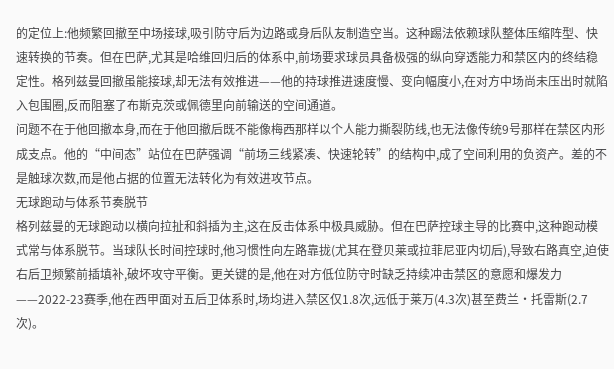的定位上:他频繁回撤至中场接球,吸引防守后为边路或身后队友制造空当。这种踢法依赖球队整体压缩阵型、快速转换的节奏。但在巴萨,尤其是哈维回归后的体系中,前场要求球员具备极强的纵向穿透能力和禁区内的终结稳定性。格列兹曼回撤虽能接球,却无法有效推进——他的持球推进速度慢、变向幅度小,在对方中场尚未压出时就陷入包围圈,反而阻塞了布斯克茨或佩德里向前输送的空间通道。
问题不在于他回撤本身,而在于他回撤后既不能像梅西那样以个人能力撕裂防线,也无法像传统9号那样在禁区内形成支点。他的“中间态”站位在巴萨强调“前场三线紧凑、快速轮转”的结构中,成了空间利用的负资产。差的不是触球次数,而是他占据的位置无法转化为有效进攻节点。
无球跑动与体系节奏脱节
格列兹曼的无球跑动以横向拉扯和斜插为主,这在反击体系中极具威胁。但在巴萨控球主导的比赛中,这种跑动模式常与体系脱节。当球队长时间控球时,他习惯性向左路靠拢(尤其在登贝莱或拉菲尼亚内切后),导致右路真空,迫使右后卫频繁前插填补,破坏攻守平衡。更关键的是,他在对方低位防守时缺乏持续冲击禁区的意愿和爆发力——2022-23赛季,他在西甲面对五后卫体系时,场均进入禁区仅1.8次,远低于莱万(4.3次)甚至费兰·托雷斯(2.7次)。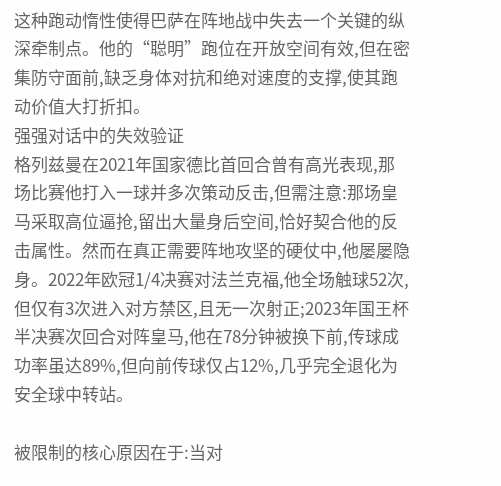这种跑动惰性使得巴萨在阵地战中失去一个关键的纵深牵制点。他的“聪明”跑位在开放空间有效,但在密集防守面前,缺乏身体对抗和绝对速度的支撑,使其跑动价值大打折扣。
强强对话中的失效验证
格列兹曼在2021年国家德比首回合曾有高光表现,那场比赛他打入一球并多次策动反击,但需注意:那场皇马采取高位逼抢,留出大量身后空间,恰好契合他的反击属性。然而在真正需要阵地攻坚的硬仗中,他屡屡隐身。2022年欧冠1/4决赛对法兰克福,他全场触球52次,但仅有3次进入对方禁区,且无一次射正;2023年国王杯半决赛次回合对阵皇马,他在78分钟被换下前,传球成功率虽达89%,但向前传球仅占12%,几乎完全退化为安全球中转站。

被限制的核心原因在于:当对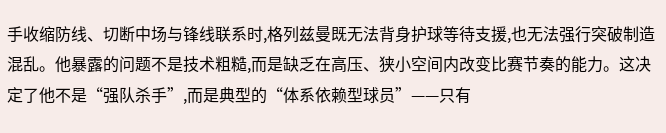手收缩防线、切断中场与锋线联系时,格列兹曼既无法背身护球等待支援,也无法强行突破制造混乱。他暴露的问题不是技术粗糙,而是缺乏在高压、狭小空间内改变比赛节奏的能力。这决定了他不是“强队杀手”,而是典型的“体系依赖型球员”——只有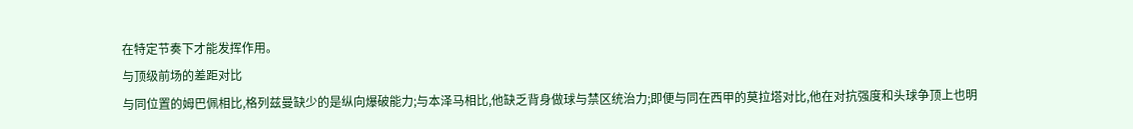在特定节奏下才能发挥作用。
与顶级前场的差距对比
与同位置的姆巴佩相比,格列兹曼缺少的是纵向爆破能力;与本泽马相比,他缺乏背身做球与禁区统治力;即便与同在西甲的莫拉塔对比,他在对抗强度和头球争顶上也明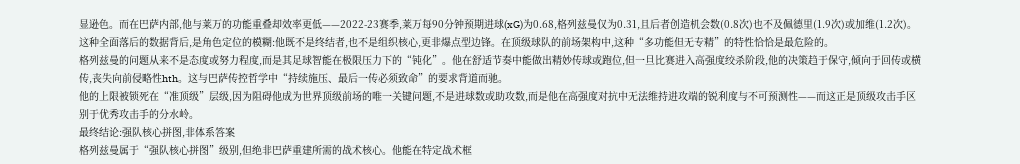显逊色。而在巴萨内部,他与莱万的功能重叠却效率更低——2022-23赛季,莱万每90分钟预期进球(xG)为0.68,格列兹曼仅为0.31,且后者创造机会数(0.8次)也不及佩德里(1.9次)或加维(1.2次)。
这种全面落后的数据背后,是角色定位的模糊:他既不是终结者,也不是组织核心,更非爆点型边锋。在顶级球队的前场架构中,这种“多功能但无专精”的特性恰恰是最危险的。
格列兹曼的问题从来不是态度或努力程度,而是其足球智能在极限压力下的“钝化”。他在舒适节奏中能做出精妙传球或跑位,但一旦比赛进入高强度绞杀阶段,他的决策趋于保守,倾向于回传或横传,丧失向前侵略性hth。这与巴萨传控哲学中“持续施压、最后一传必须致命”的要求背道而驰。
他的上限被锁死在“准顶级”层级,因为阻碍他成为世界顶级前场的唯一关键问题,不是进球数或助攻数,而是他在高强度对抗中无法维持进攻端的锐利度与不可预测性——而这正是顶级攻击手区别于优秀攻击手的分水岭。
最终结论:强队核心拼图,非体系答案
格列兹曼属于“强队核心拼图”级别,但绝非巴萨重建所需的战术核心。他能在特定战术框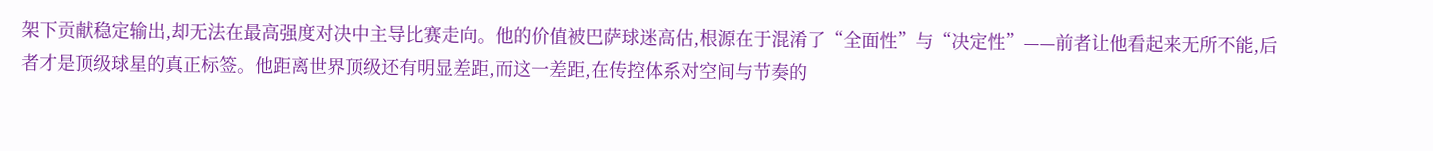架下贡献稳定输出,却无法在最高强度对决中主导比赛走向。他的价值被巴萨球迷高估,根源在于混淆了“全面性”与“决定性”——前者让他看起来无所不能,后者才是顶级球星的真正标签。他距离世界顶级还有明显差距,而这一差距,在传控体系对空间与节奏的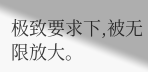极致要求下,被无限放大。